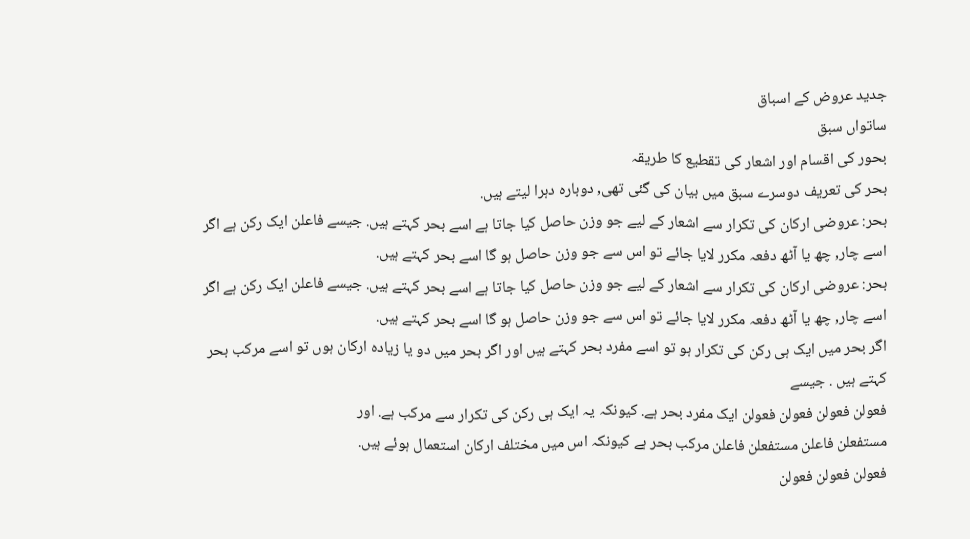جدید عروض کے اسباق
ساتواں سبق
بحور کی اقسام اور اشعار کی تقطیع کا طریقہ
بحر کی تعریف دوسرے سبق میں بیان کی گئی تھی, دوبارہ دہرا لیتے ہیں.
بحر: عروضی ارکان کی تکرار سے اشعار کے لیے جو وزن حاصل کیا جاتا ہے اسے بحر کہتے ہیں. جیسے فاعلن ایک رکن ہے اگر اسے چار, چھ یا آٹھ دفعہ مکرر لایا جائے تو اس سے جو وزن حاصل ہو گا اسے بحر کہتے ہیں.
بحر: عروضی ارکان کی تکرار سے اشعار کے لیے جو وزن حاصل کیا جاتا ہے اسے بحر کہتے ہیں. جیسے فاعلن ایک رکن ہے اگر اسے چار, چھ یا آٹھ دفعہ مکرر لایا جائے تو اس سے جو وزن حاصل ہو گا اسے بحر کہتے ہیں.
اگر بحر میں ایک ہی رکن کی تکرار ہو تو اسے مفرد بحر کہتے ہیں اور اگر بحر میں دو یا زیادہ ارکان ہوں تو اسے مرکب بحر کہتے ہیں . جیسے
فعولن فعولن فعولن فعولن ایک مفرد بحر ہے. کیونکہ یہ ایک ہی رکن کی تکرار سے مرکب ہے. اور
مستفعلن فاعلن مستفعلن فاعلن مرکب بحر ہے کیونکہ اس میں مختلف ارکان استعمال ہوئے ہیں.
فعولن فعولن فعولن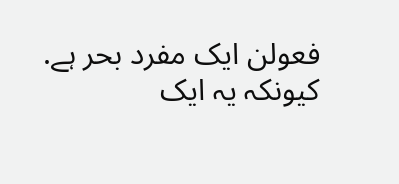فعولن ایک مفرد بحر ہے. کیونکہ یہ ایک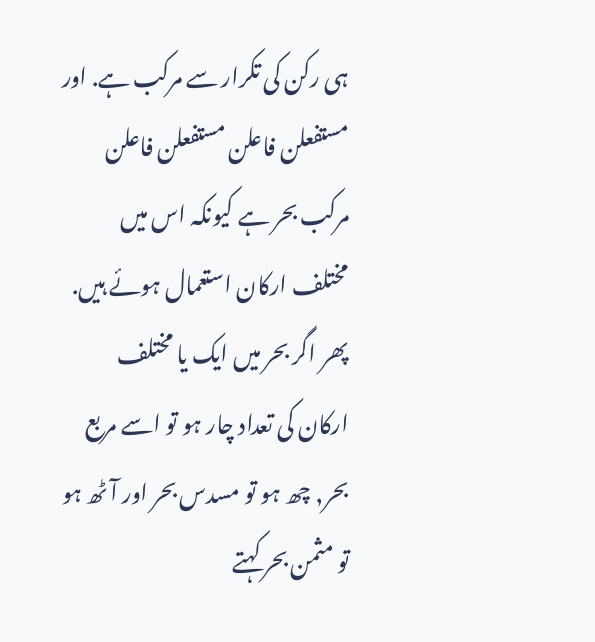ہی رکن کی تکرار سے مرکب ہے. اور
مستفعلن فاعلن مستفعلن فاعلن مرکب بحر ہے کیونکہ اس میں مختلف ارکان استعمال ہوئے ہیں.
پھر اگر بحر میں ایک یا مختلف ارکان کی تعداد چار ہو تو اسے مربع بحر, چھ ہو تو مسدس بحر اور آٹھ ہو تو مثمن بحر کہتے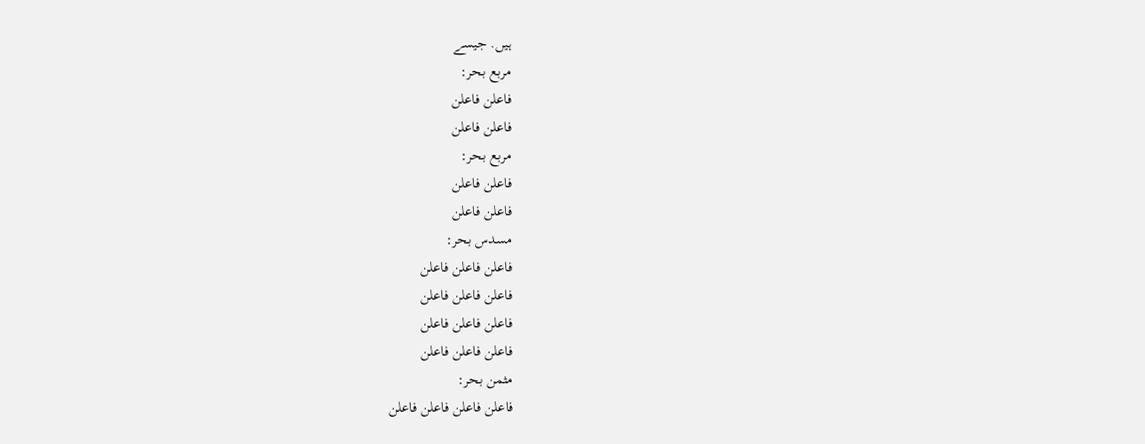ہیں. جیسے
مربع بحر:
فاعلن فاعلن
فاعلن فاعلن
مربع بحر:
فاعلن فاعلن
فاعلن فاعلن
مسدس بحر:
فاعلن فاعلن فاعلن
فاعلن فاعلن فاعلن
فاعلن فاعلن فاعلن
فاعلن فاعلن فاعلن
مثمن بحر:
فاعلن فاعلن فاعلن فاعلن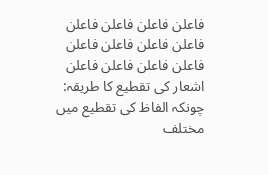فاعلن فاعلن فاعلن فاعلن
فاعلن فاعلن فاعلن فاعلن
فاعلن فاعلن فاعلن فاعلن
اشعار کی تقطیع کا طریقہ:
چونکہ الفاظ کی تقطیع میں مختلف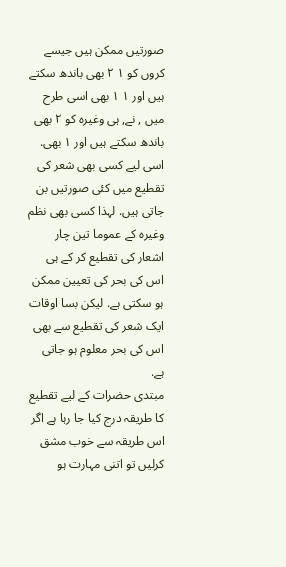صورتیں ممکن ہیں جیسے کروں کو ١ ٢ بھی باندھ سکتے ہیں اور ١ ١ بھی اسی طرح میں , نے, ہی وغیرہ کو ٢ بھی باندھ سکتے ہیں اور ١ بھی. اسی لیے کسی بھی شعر کی تقطیع میں کئی صورتیں بن جاتی ہیں. لہذا کسی بھی نظم وغیرہ کے عموما تین چار اشعار کی تقطیع کر کے ہی اس کی بحر کی تعیین ممکن ہو سکتی ہے. لیکن بسا اوقات ایک شعر کی تقطیع سے بھی اس کی بحر معلوم ہو جاتی ہے.
مبتدی حضرات کے لیے تقطیع کا طریقہ درج کیا جا رہا ہے اگر اس طریقہ سے خوب مشق کرلیں تو اتنی مہارت ہو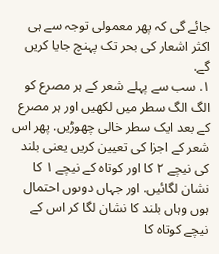جائے گی کہ پھر معمولی توجہ سے ہی اکثر اشعار کی بحر تک پہنچ جایا کریں گے.
١. سب سے پہلے شعر کے ہر مصرع کو الگ الگ سطر میں لکھیں اور ہر مصرع کے بعد ایک سطر خالی چھوڑیں. پھر اس شعر کے اجزا کی تعیین کریں یعنی بلند کی نیچے ٢ کا اور کوتاہ کے نیچے ١ کا نشان لگائیں. اور جہاں دوںوں احتمال ہوں وہاں بلند کا نشان لگا کر اس کے نیچے کوتاہ کا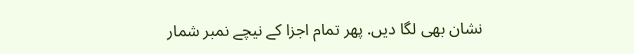نشان بھی لگا دیں. پھر تمام اجزا کے نیچے نمبر شمار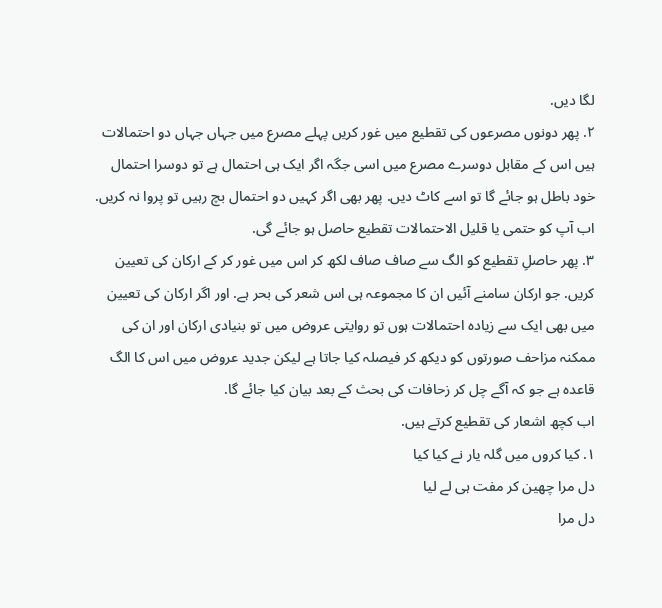لگا دیں.
٢. پھر دونوں مصرعوں کی تقطیع میں غور کریں پہلے مصرع میں جہاں جہاں دو احتمالات ہیں اس کے مقابل دوسرے مصرع میں اسی جگہ اگر ایک ہی احتمال ہے تو دوسرا احتمال خود باطل ہو جائے گا تو اسے کاٹ دیں. پھر بھی اگر کہیں دو احتمال بچ رہیں تو پروا نہ کریں. اب آپ کو حتمی یا قلیل الاحتمالات تقطیع حاصل ہو جائے گی.
٣. پھر حاصلِ تقطیع کو الگ سے صاف صاف لکھ کر اس میں غور کر کے ارکان کی تعیین کریں. جو ارکان سامنے آئیں ان کا مجموعہ ہی اس شعر کی بحر ہے. اور اگر ارکان کی تعیین میں بھی ایک سے زیادہ احتمالات ہوں تو روایتی عروض میں تو بنیادی ارکان اور ان کی ممکنہ مزاحف صورتوں کو دیکھ کر فیصلہ کیا جاتا ہے لیکن جدید عروض میں اس کا الگ قاعدہ ہے جو کہ آگے چل کر زحافات کی بحث کے بعد بیان کیا جائے گا.
اب کچھ اشعار کی تقطیع کرتے ہیں.
١. کیا کروں میں گلہ یار نے کیا کیا
دل مرا چھین کر مفت ہی لے لیا
دل مرا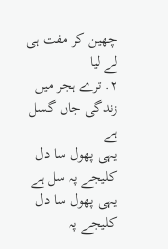چھین کر مفت ہی لے لیا
٢. ترے ہجر میں زندگی جاں گسل ہے
یہی پھول سا دل کلیجے پہ سل ہے
یہی پھول سا دل کلیجے پہ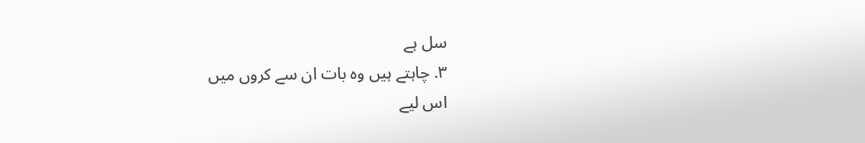سل ہے
٣. چاہتے ہیں وہ بات ان سے کروں میں
اس لیے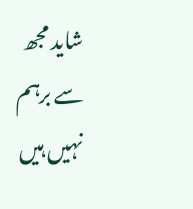شاید مجھ سے برہم نہیں ہیں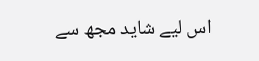اس لیے شاید مجھ سے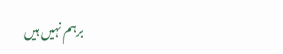برہم نہیں ہیں